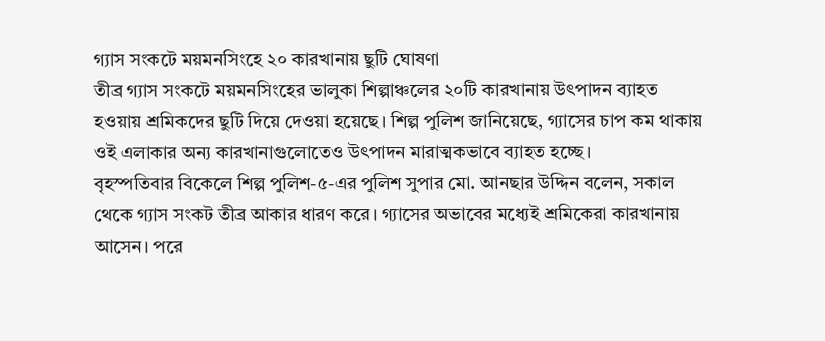গ্যাস সংকটে ময়মনসিংহে ২০ কারখানায় ছুটি ঘোষণা
তীব্র গ্যাস সংকটে ময়মনসিংহের ভালুকা শিল্পাঞ্চলের ২০টি কারখানায় উৎপাদন ব্যাহত হওয়ায় শ্রমিকদের ছুটি দিয়ে দেওয়া হয়েছে। শিল্প পুলিশ জানিয়েছে, গ্যাসের চাপ কম থাকায় ওই এলাকার অন্য কারখানাগুলোতেও উৎপাদন মারাত্মকভাবে ব্যাহত হচ্ছে।
বৃহস্পতিবার বিকেলে শিল্প পুলিশ-৫-এর পুলিশ সুপার মো. আনছার উদ্দিন বলেন, সকাল থেকে গ্যাস সংকট তীব্র আকার ধারণ করে। গ্যাসের অভাবের মধ্যেই শ্রমিকেরা কারখানায় আসেন। পরে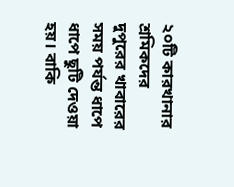২০টি কারখানার শ্রমিকদের দুপুরের খাবারের সময় পর্যন্ত ধাপে ধাপে ছুটি দেওয়া হয়। বাকি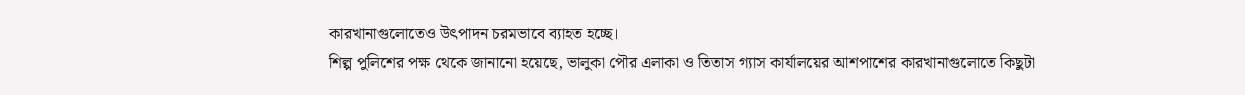কারখানাগুলোতেও উৎপাদন চরমভাবে ব্যাহত হচ্ছে।
শিল্প পুলিশের পক্ষ থেকে জানানো হয়েছে, ভালুকা পৌর এলাকা ও তিতাস গ্যাস কার্যালয়ের আশপাশের কারখানাগুলোতে কিছুটা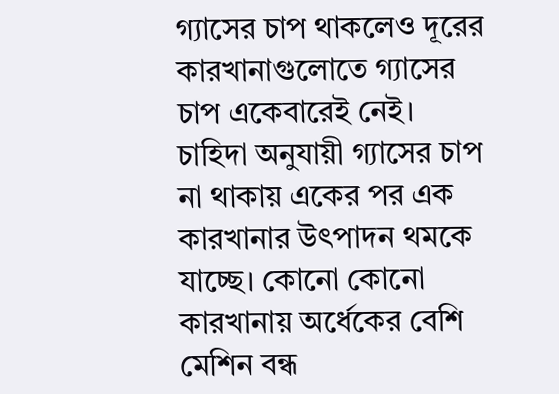গ্যাসের চাপ থাকলেও দূরের কারখানাগুলোতে গ্যাসের চাপ একেবারেই নেই।
চাহিদা অনুযায়ী গ্যাসের চাপ না থাকায় একের পর এক কারখানার উৎপাদন থমকে যাচ্ছে। কোনো কোনো কারখানায় অর্ধেকের বেশি মেশিন বন্ধ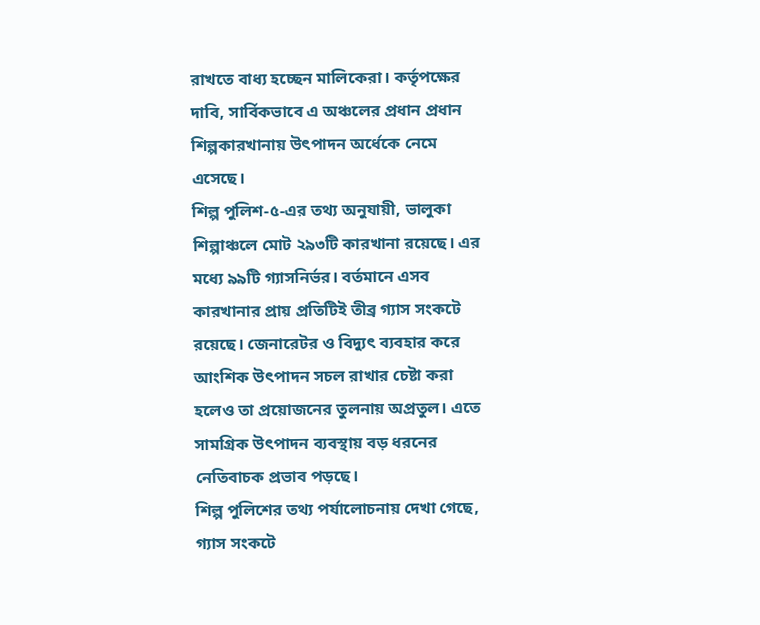রাখতে বাধ্য হচ্ছেন মালিকেরা। কর্তৃপক্ষের দাবি, সার্বিকভাবে এ অঞ্চলের প্রধান প্রধান শিল্পকারখানায় উৎপাদন অর্ধেকে নেমে এসেছে।
শিল্প পুলিশ-৫-এর তথ্য অনুযায়ী, ভালুকা শিল্পাঞ্চলে মোট ২৯৩টি কারখানা রয়েছে। এর মধ্যে ৯৯টি গ্যাসনির্ভর। বর্তমানে এসব কারখানার প্রায় প্রতিটিই তীব্র গ্যাস সংকটে রয়েছে। জেনারেটর ও বিদ্যুৎ ব্যবহার করে আংশিক উৎপাদন সচল রাখার চেষ্টা করা হলেও তা প্রয়োজনের তুলনায় অপ্রতুল। এতে সামগ্রিক উৎপাদন ব্যবস্থায় বড় ধরনের নেতিবাচক প্রভাব পড়ছে।
শিল্প পুলিশের তথ্য পর্যালোচনায় দেখা গেছে, গ্যাস সংকটে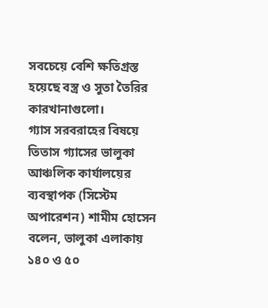সবচেয়ে বেশি ক্ষতিগ্রস্ত হয়েছে বস্ত্র ও সুতা তৈরির কারখানাগুলো।
গ্যাস সরবরাহের বিষয়ে তিতাস গ্যাসের ভালুকা আঞ্চলিক কার্যালয়ের ব্যবস্থাপক (সিস্টেম অপারেশন) শামীম হোসেন বলেন, ভালুকা এলাকায় ১৪০ ও ৫০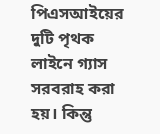পিএসআইয়ের দুটি পৃথক লাইনে গ্যাস সরবরাহ করা হয়। কিন্তু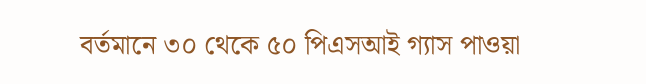বর্তমানে ৩০ থেকে ৫০ পিএসআই গ্যাস পাওয়া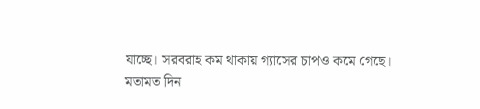যাচ্ছে। সরবরাহ কম থাকায় গ্যাসের চাপও কমে গেছে।
মতামত দিন